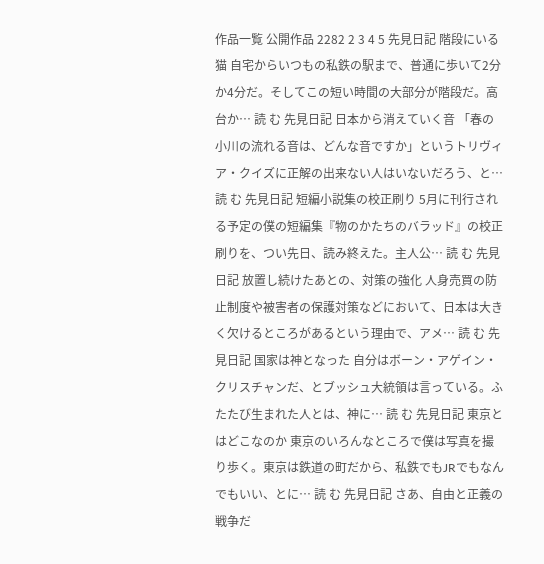作品一覧 公開作品 2282 2 3 4 5 先見日記 階段にいる猫 自宅からいつもの私鉄の駅まで、普通に歩いて2分か4分だ。そしてこの短い時間の大部分が階段だ。高台か… 読 む 先見日記 日本から消えていく音 「春の小川の流れる音は、どんな音ですか」というトリヴィア・クイズに正解の出来ない人はいないだろう、と… 読 む 先見日記 短編小説集の校正刷り 5月に刊行される予定の僕の短編集『物のかたちのバラッド』の校正刷りを、つい先日、読み終えた。主人公… 読 む 先見日記 放置し続けたあとの、対策の強化 人身売買の防止制度や被害者の保護対策などにおいて、日本は大きく欠けるところがあるという理由で、アメ… 読 む 先見日記 国家は神となった 自分はボーン・アゲイン・クリスチャンだ、とブッシュ大統領は言っている。ふたたび生まれた人とは、神に… 読 む 先見日記 東京とはどこなのか 東京のいろんなところで僕は写真を撮り歩く。東京は鉄道の町だから、私鉄でもJRでもなんでもいい、とに… 読 む 先見日記 さあ、自由と正義の戦争だ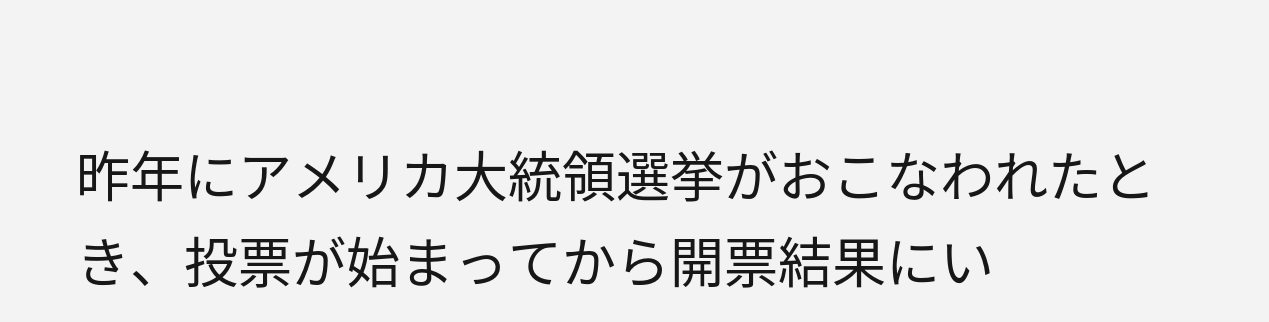昨年にアメリカ大統領選挙がおこなわれたとき、投票が始まってから開票結果にい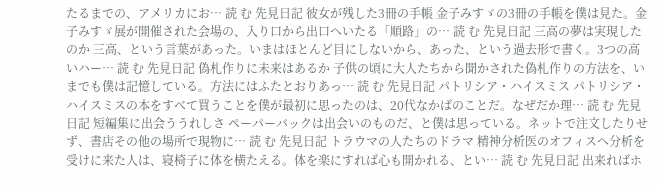たるまでの、アメリカにお… 読 む 先見日記 彼女が残した3冊の手帳 金子みすゞの3冊の手帳を僕は見た。金子みすゞ展が開催された会場の、入り口から出口へいたる「順路」の… 読 む 先見日記 三高の夢は実現したのか 三高、という言葉があった。いまはほとんど目にしないから、あった、という過去形で書く。3つの高いハー… 読 む 先見日記 偽札作りに未来はあるか 子供の頃に大人たちから聞かされた偽札作りの方法を、いまでも僕は記憶している。方法にはふたとおりあっ… 読 む 先見日記 パトリシア・ハイスミス パトリシア・ハイスミスの本をすべて買うことを僕が最初に思ったのは、20代なかばのことだ。なぜだか理… 読 む 先見日記 短編集に出会ううれしさ ペーパーバックは出会いのものだ、と僕は思っている。ネットで注文したりせず、書店その他の場所で現物に… 読 む 先見日記 トラウマの人たちのドラマ 精神分析医のオフィスへ分析を受けに来た人は、寝椅子に体を横たえる。体を楽にすれば心も開かれる、とい… 読 む 先見日記 出来ればホ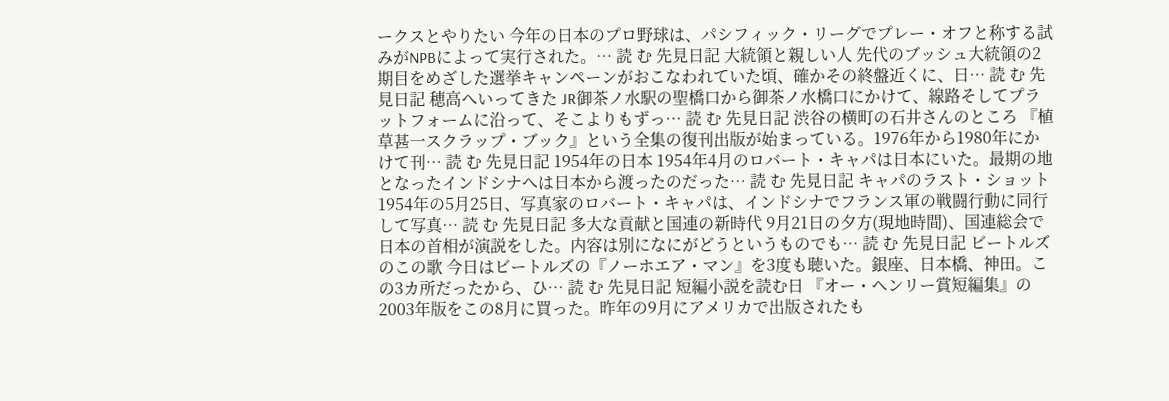ークスとやりたい 今年の日本のプロ野球は、パシフィック・リーグでプレー・オフと称する試みがNPBによって実行された。… 読 む 先見日記 大統領と親しい人 先代のブッシュ大統領の2期目をめざした選挙キャンペーンがおこなわれていた頃、確かその終盤近くに、日… 読 む 先見日記 穂高へいってきた JR御茶ノ水駅の聖橋口から御茶ノ水橋口にかけて、線路そしてプラットフォームに沿って、そこよりもずっ… 読 む 先見日記 渋谷の横町の石井さんのところ 『植草甚一スクラップ・ブック』という全集の復刊出版が始まっている。1976年から1980年にかけて刊… 読 む 先見日記 1954年の日本 1954年4月のロバート・キャパは日本にいた。最期の地となったインドシナへは日本から渡ったのだった… 読 む 先見日記 キャパのラスト・ショット 1954年の5月25日、写真家のロバート・キャパは、インドシナでフランス軍の戦闘行動に同行して写真… 読 む 先見日記 多大な貢献と国連の新時代 9月21日の夕方(現地時間)、国連総会で日本の首相が演説をした。内容は別になにがどうというものでも… 読 む 先見日記 ビートルズのこの歌 今日はビートルズの『ノーホエア・マン』を3度も聴いた。銀座、日本橋、神田。この3カ所だったから、ひ… 読 む 先見日記 短編小説を読む日 『オー・ヘンリー賞短編集』の2003年版をこの8月に買った。昨年の9月にアメリカで出版されたも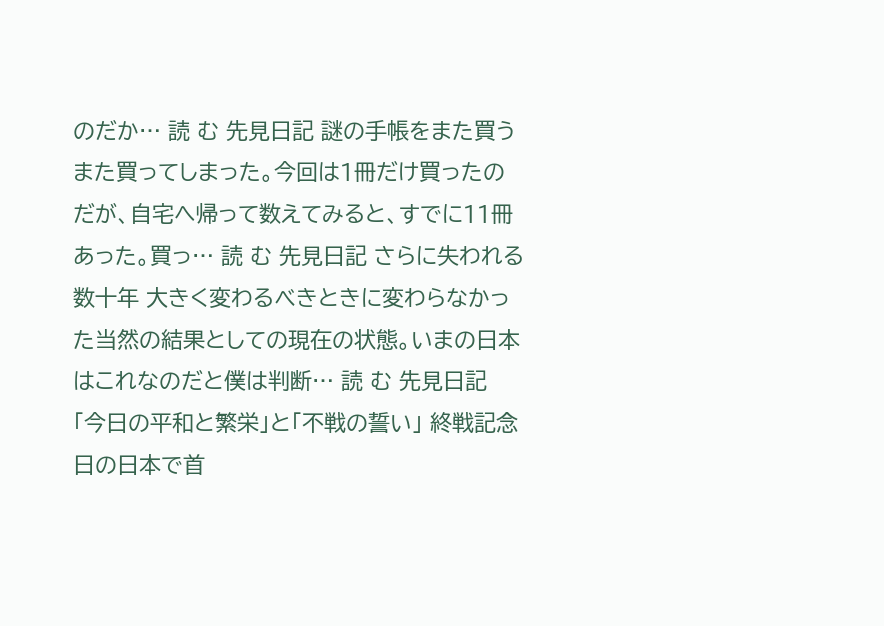のだか… 読 む 先見日記 謎の手帳をまた買う また買ってしまった。今回は1冊だけ買ったのだが、自宅へ帰って数えてみると、すでに11冊あった。買っ… 読 む 先見日記 さらに失われる数十年 大きく変わるべきときに変わらなかった当然の結果としての現在の状態。いまの日本はこれなのだと僕は判断… 読 む 先見日記 「今日の平和と繁栄」と「不戦の誓い」 終戦記念日の日本で首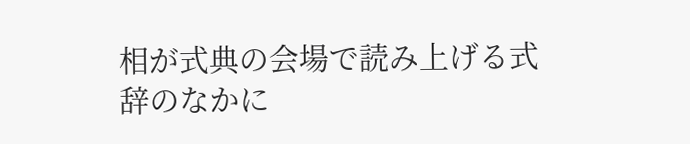相が式典の会場で読み上げる式辞のなかに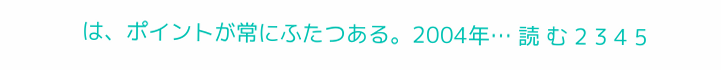は、ポイントが常にふたつある。2004年… 読 む 2 3 4 5